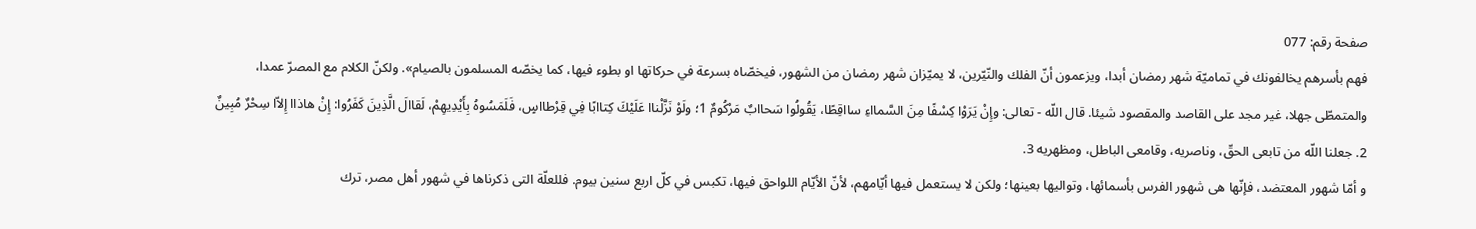صفحة رقم: 077
فهم بأسرهم يخالفونك في تماميّة شهر رمضان أبدا، ويزعمون أنّ الفلك والنّيّرين، لا يميّزان شهر رمضان من الشهور، فيخصّاه بسرعة في حركاتها او بطوء فيها، كما يخصّه المسلمون بالصيام». ولكنّ الكلام مع المصرّ عمدا، والمتمطّى جهلا، غير مجد على القاصد والمقصود شيئا. قال اللّه - تعالى: وإِنْ يَرَوْا كِسْفًا مِنَ السَّمااءِ سااقِطًا، يَقُولُوا سَحاابٌ مَرْكُومٌ 1؛ ولَوْ نَزَّلْناا عَلَيْكَ كِتاابًا فِي قِرْطااسٍ، فَلَمَسُوهُ بِأَيْدِيهِمْ، لَقاالَ الَّذِينَ كَفَرُوا: إِنْ هاذاا إِلاّا سِحْرٌ مُبِينٌ 2. جعلنا اللّه من تابعى الحقّ، وناصريه، وقامعى الباطل، ومظهريه 3.
و أمّا شهور المعتضد، فإنّها هى شهور الفرس بأسمائها، وتواليها بعينها؛ ولكن لا يستعمل فيها أيّامهم، لأنّ الأيّام اللواحق فيها، تكبس في كلّ اربع سنين بيوم. فللعلّة التى ذكرناها في شهور أهل مصر، ترك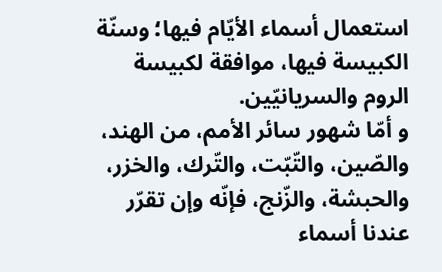استعمال أسماء الأيّام فيها؛ وسنّة الكبيسة فيها، موافقة لكبيسة الروم والسريانيّين.
و أمّا شهور سائر الأمم، من الهند، والصّين، والتّبّت، والتّرك، والخزر، والحبشة، والزّنج، فإنّه وإن تقرّر عندنا أسماء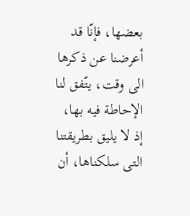بعضها، فإنّا قد أعرضنا عن ذكرها الى وقت، يتّفق لنا الإحاطة فيه بها، إذ لا يليق بطريقتنا التى سلكناها، أن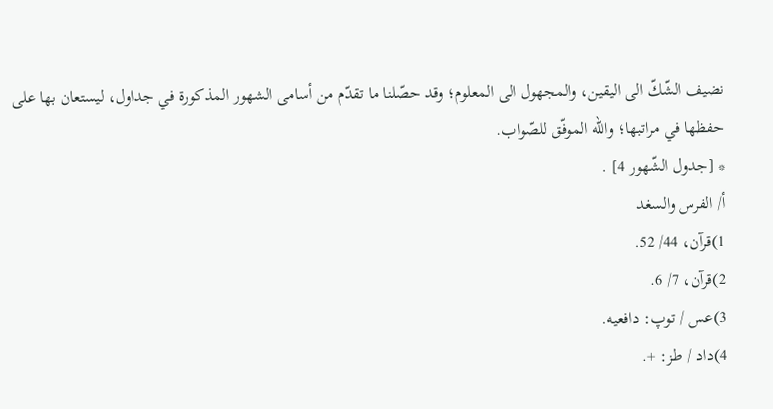نضيف الشّكّ الى اليقين، والمجهول الى المعلوم؛ وقد حصّلنا ما تقدّم من أسامى الشهور المذكورة في جداول، ليستعان بها على حفظها في مراتبها؛ واللّه الموفّق للصّواب.
* [جدول الشّهور 4] .
أ/ الفرس والسغد
1)قرآن، 44/ 52.
2)قرآن، 7/ 6.
3)عس / توپ: دافعيه.
4)داد / طز: +.